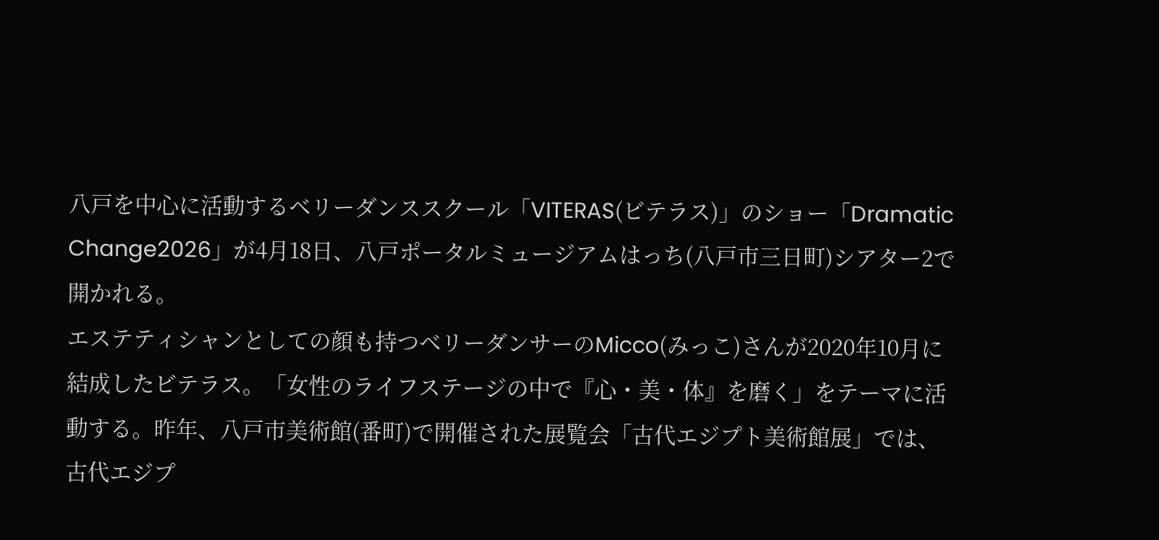八戸を中心に活動するベリーダンススクール「VITERAS(ビテラス)」のショー「Dramatic Change2026」が4月18日、八戸ポータルミュージアムはっち(八戸市三日町)シアター2で開かれる。
エステティシャンとしての顔も持つベリーダンサーのMicco(みっこ)さんが2020年10月に結成したビテラス。「女性のライフステージの中で『心・美・体』を磨く」をテーマに活動する。昨年、八戸市美術館(番町)で開催された展覧会「古代エジプト美術館展」では、古代エジプ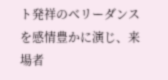ト発祥のベリーダンスを感情豊かに演じ、来場者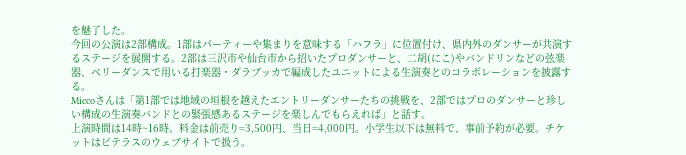を魅了した。
今回の公演は2部構成。1部はパーティーや集まりを意味する「ハフラ」に位置付け、県内外のダンサーが共演するステージを展開する。2部は三沢市や仙台市から招いたプロダンサーと、二胡(にこ)やバンドリンなどの弦楽器、ベリーダンスで用いる打楽器・ダラブッカで編成したユニットによる生演奏とのコラボレーションを披露する。
Miccoさんは「第1部では地域の垣根を越えたエントリーダンサーたちの挑戦を、2部ではプロのダンサーと珍しい構成の生演奏バンドとの緊張感あるステージを楽しんでもらえれば」と話す。
上演時間は14時~16時。料金は前売り=3,500円、当日=4,000円。小学生以下は無料で、事前予約が必要。チケットはビテラスのウェブサイトで扱う。